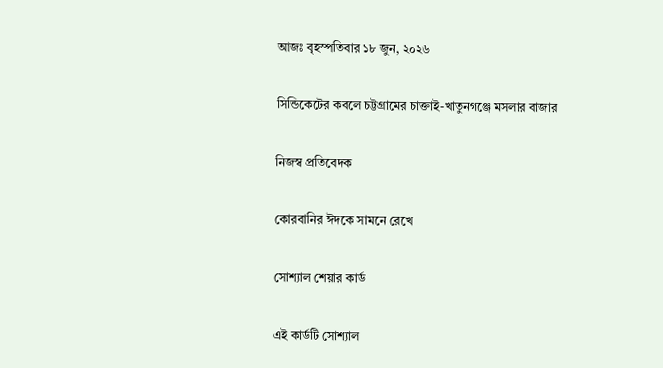আজঃ বৃহস্পতিবার ১৮ জুন, ২০২৬

সিন্ডিকেটের কবলে চট্টগ্রামের চাক্তাই-খাতুনগঞ্জে মসলার বাজার

নিজস্ব প্রতিবেদক

কোরবানির ঈদকে সামনে রেখে

সোশ্যাল শেয়ার কার্ড

এই কার্ডটি সোশ্যাল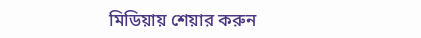মিডিয়ায় শেয়ার করুন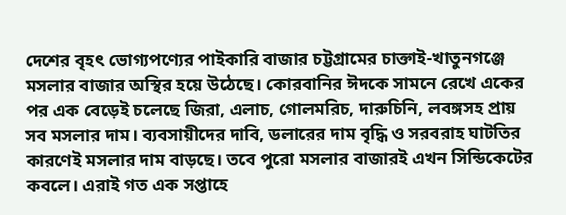দেশের বৃহৎ ভোগ্যপণ্যের পাইকারি বাজার চট্টগ্রামের চাক্তাই-খাতুনগঞ্জে মসলার বাজার অস্থির হয়ে উঠেছে। কোরবানির ঈদকে সামনে রেখে একের পর এক বেড়েই চলেছে জিরা, এলাচ, গোলমরিচ, দারুচিনি, লবঙ্গসহ প্রায় সব মসলার দাম। ব্যবসায়ীদের দাবি, ডলারের দাম বৃদ্ধি ও সরবরাহ ঘাটতির কারণেই মসলার দাম বাড়ছে। তবে পুরো মসলার বাজারই এখন সিন্ডিকেটের কবলে। এরাই গত এক সপ্তাহে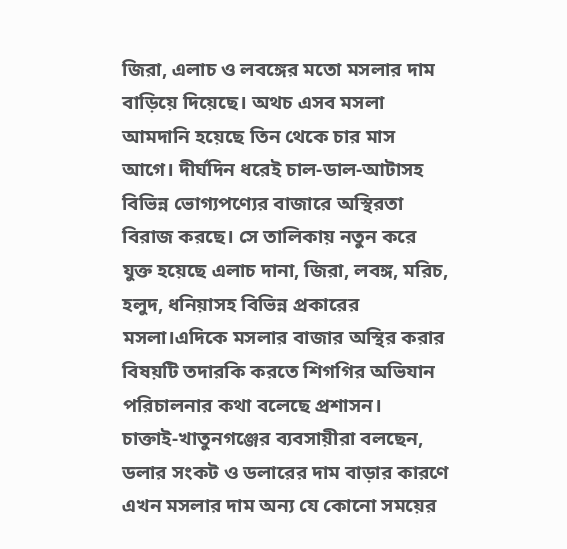জিরা, এলাচ ও লবঙ্গের মতো মসলার দাম বাড়িয়ে দিয়েছে। অথচ এসব মসলা আমদানি হয়েছে তিন থেকে চার মাস আগে। দীর্ঘদিন ধরেই চাল-ডাল-আটাসহ বিভিন্ন ভোগ্যপণ্যের বাজারে অস্থিরতা বিরাজ করছে। সে তালিকায় নতুন করে যুক্ত হয়েছে এলাচ দানা, জিরা, লবঙ্গ, মরিচ, হলুদ, ধনিয়াসহ বিভিন্ন প্রকারের মসলা।এদিকে মসলার বাজার অস্থির করার বিষয়টি তদারকি করতে শিগগির অভিযান পরিচালনার কথা বলেছে প্রশাসন।
চাক্তাই-খাতুনগঞ্জের ব্যবসায়ীরা বলছেন, ডলার সংকট ও ডলারের দাম বাড়ার কারণে এখন মসলার দাম অন্য যে কোনো সময়ের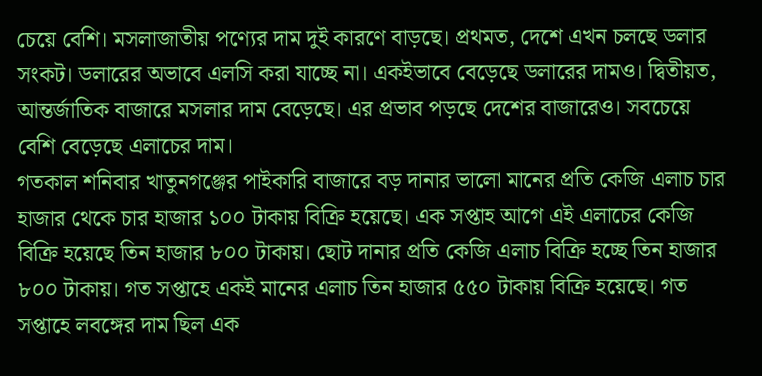চেয়ে বেশি। মসলাজাতীয় পণ্যের দাম দুই কারণে বাড়ছে। প্রথমত, দেশে এখন চলছে ডলার সংকট। ডলারের অভাবে এলসি করা যাচ্ছে না। একইভাবে বেড়েছে ডলারের দামও। দ্বিতীয়ত, আন্তর্জাতিক বাজারে মসলার দাম বেড়েছে। এর প্রভাব পড়ছে দেশের বাজারেও। সবচেয়ে বেশি বেড়েছে এলাচের দাম।
গতকাল শনিবার খাতুনগঞ্জের পাইকারি বাজারে বড় দানার ভালো মানের প্রতি কেজি এলাচ চার হাজার থেকে চার হাজার ১০০ টাকায় বিক্রি হয়েছে। এক সপ্তাহ আগে এই এলাচের কেজি বিক্রি হয়েছে তিন হাজার ৮০০ টাকায়। ছোট দানার প্রতি কেজি এলাচ বিক্রি হচ্ছে তিন হাজার ৮০০ টাকায়। গত সপ্তাহে একই মানের এলাচ তিন হাজার ৫৫০ টাকায় বিক্রি হয়েছে। গত সপ্তাহে লবঙ্গের দাম ছিল এক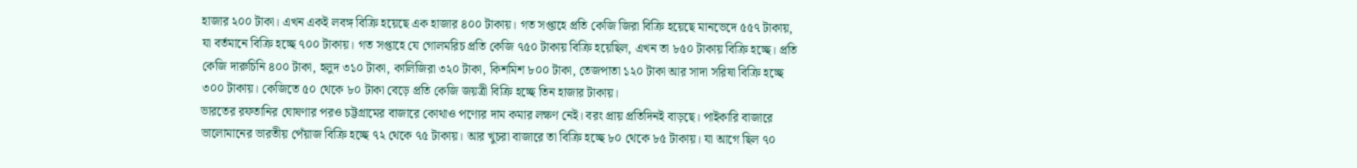হাজার ২০০ টাকা। এখন একই লবঙ্গ বিক্রি হয়েছে এক হাজার ৪০০ টাকায়। গত সপ্তাহে প্রতি কেজি জিরা বিক্রি হয়েছে মানভেদে ৫৫৭ টাকায়, যা বর্তমানে বিক্রি হচ্ছে ৭০০ টাকায়। গত সপ্তাহে যে গোলমরিচ প্রতি কেজি ৭৫০ টাকায় বিক্রি হয়েছিল, এখন তা ৮৫০ টাকায় বিক্রি হচ্ছে। প্রতি কেজি দারুচিনি ৪০০ টাকা, হলুদ ৩১০ টাকা, কালিজিরা ৩২০ টাকা, কিশমিশ ৮০০ টাকা, তেজপাতা ১২০ টাকা আর সাদা সরিষা বিক্রি হচ্ছে ৩০০ টাকায়। কেজিতে ৫০ থেকে ৮০ টাকা বেড়ে প্রতি কেজি জয়ত্রী বিক্রি হচ্ছে তিন হাজার টাকায়।
ভারতের রফতানির ঘোষণার পরও চট্টগ্রামের বাজারে কোথাও পণ্যের দাম কমার লক্ষণ নেই। বরং প্রায় প্রতিদিনই বাড়ছে। পাইকারি বাজারে ভালোমানের ভারতীয় পেঁয়াজ বিক্রি হচ্ছে ৭২ থেকে ৭৫ টাকায়। আর খুচরা বাজারে তা বিক্রি হচ্ছে ৮০ থেকে ৮৫ টাকায়। যা আগে ছিল ৭০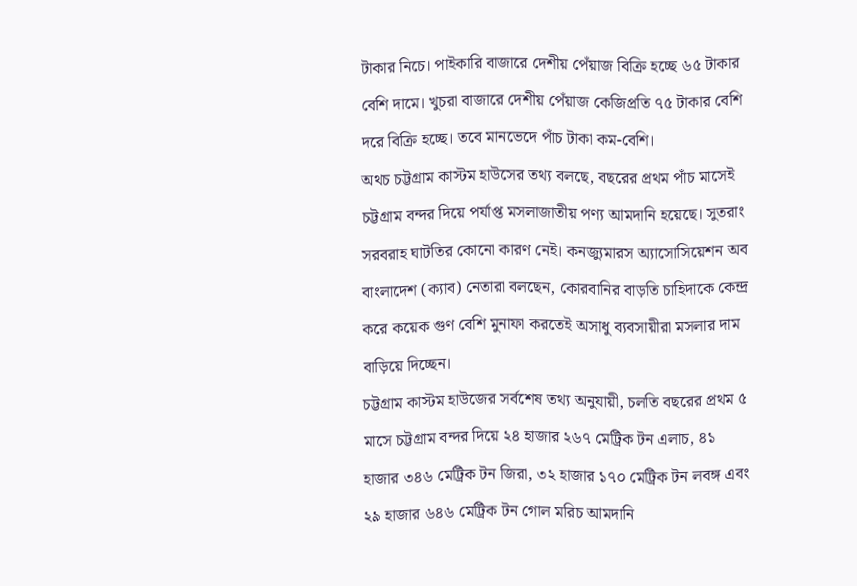টাকার নিচে। পাইকারি বাজারে দেশীয় পেঁয়াজ বিক্রি হচ্ছে ৬৫ টাকার বেশি দামে। খুচরা বাজারে দেশীয় পেঁয়াজ কেজিপ্রতি ৭৫ টাকার বেশি দরে বিক্রি হচ্ছে। তবে মানভেদে পাঁচ টাকা কম-বেশি।
অথচ চট্টগ্রাম কাস্টম হাউসের তথ্য বলছে, বছরের প্রথম পাঁচ মাসেই চট্টগ্রাম বন্দর দিয়ে পর্যাপ্ত মসলাজাতীয় পণ্য আমদানি হয়েছে। সুতরাং সরবরাহ ঘাটতির কোনো কারণ নেই। কনজ্যুমারস অ্যাসোসিয়েশন অব বাংলাদেশ (ক্যাব) নেতারা বলছেন, কোরবানির বাড়তি চাহিদাকে কেন্দ্র করে কয়েক গুণ বেশি মুনাফা করতেই অসাধু ব্যবসায়ীরা মসলার দাম বাড়িয়ে দিচ্ছেন।
চট্টগ্রাম কাস্টম হাউজের সর্বশেষ তথ্য অনুযায়ী, চলতি বছরের প্রথম ৫ মাসে চট্টগ্রাম বন্দর দিয়ে ২৪ হাজার ২৬৭ মেট্রিক টন এলাচ, ৪১ হাজার ৩৪৬ মেট্রিক টন জিরা, ৩২ হাজার ১৭০ মেট্রিক টন লবঙ্গ এবং ২৯ হাজার ৬৪৬ মেট্রিক টন গোল মরিচ আমদানি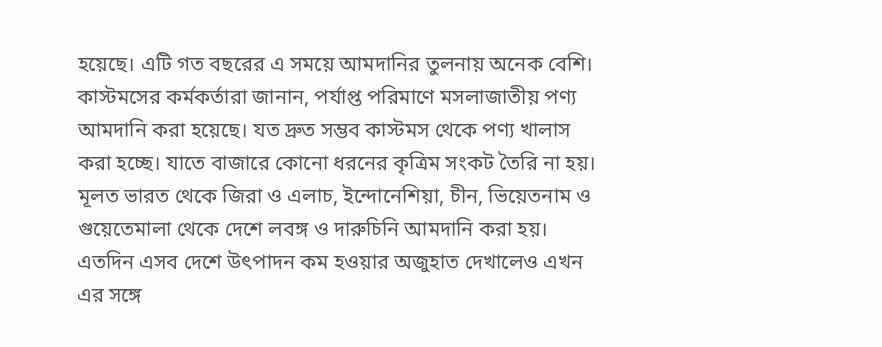হয়েছে। এটি গত বছরের এ সময়ে আমদানির তুলনায় অনেক বেশি।
কাস্টমসের কর্মকর্তারা জানান, পর্যাপ্ত পরিমাণে মসলাজাতীয় পণ্য আমদানি করা হয়েছে। যত দ্রুত সম্ভব কাস্টমস থেকে পণ্য খালাস করা হচ্ছে। যাতে বাজারে কোনো ধরনের কৃত্রিম সংকট তৈরি না হয়। মূলত ভারত থেকে জিরা ও এলাচ, ইন্দোনেশিয়া, চীন, ভিয়েতনাম ও গুয়েতেমালা থেকে দেশে লবঙ্গ ও দারুচিনি আমদানি করা হয়। এতদিন এসব দেশে উৎপাদন কম হওয়ার অজুহাত দেখালেও এখন এর সঙ্গে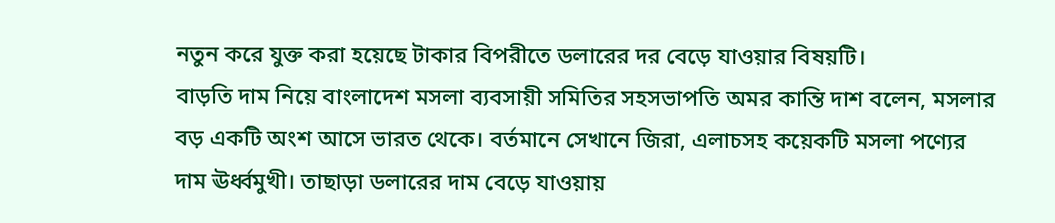নতুন করে যুক্ত করা হয়েছে টাকার বিপরীতে ডলারের দর বেড়ে যাওয়ার বিষয়টি।
বাড়তি দাম নিয়ে বাংলাদেশ মসলা ব্যবসায়ী সমিতির সহসভাপতি অমর কান্তি দাশ বলেন, মসলার বড় একটি অংশ আসে ভারত থেকে। বর্তমানে সেখানে জিরা, এলাচসহ কয়েকটি মসলা পণ্যের দাম ঊর্ধ্বমুখী। তাছাড়া ডলারের দাম বেড়ে যাওয়ায়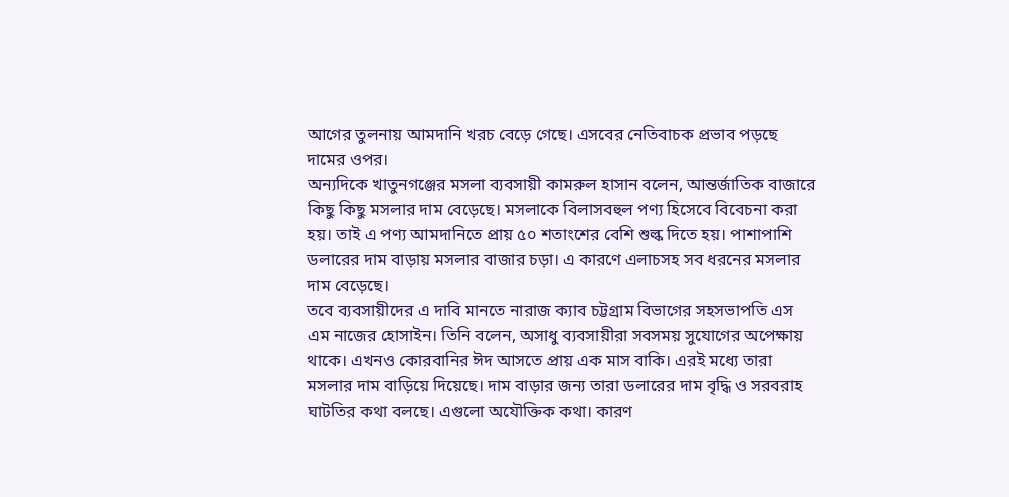আগের তুলনায় আমদানি খরচ বেড়ে গেছে। এসবের নেতিবাচক প্রভাব পড়ছে দামের ওপর।
অন্যদিকে খাতুনগঞ্জের মসলা ব্যবসায়ী কামরুল হাসান বলেন, আন্তর্জাতিক বাজারে কিছু কিছু মসলার দাম বেড়েছে। মসলাকে বিলাসবহুল পণ্য হিসেবে বিবেচনা করা হয়। তাই এ পণ্য আমদানিতে প্রায় ৫০ শতাংশের বেশি শুল্ক দিতে হয়। পাশাপাশি ডলারের দাম বাড়ায় মসলার বাজার চড়া। এ কারণে এলাচসহ সব ধরনের মসলার দাম বেড়েছে।
তবে ব্যবসায়ীদের এ দাবি মানতে নারাজ ক্যাব চট্টগ্রাম বিভাগের সহসভাপতি এস এম নাজের হোসাইন। তিনি বলেন, অসাধু ব্যবসায়ীরা সবসময় সুযোগের অপেক্ষায় থাকে। এখনও কোরবানির ঈদ আসতে প্রায় এক মাস বাকি। এরই মধ্যে তারা মসলার দাম বাড়িয়ে দিয়েছে। দাম বাড়ার জন্য তারা ডলারের দাম বৃদ্ধি ও সরবরাহ ঘাটতির কথা বলছে। এগুলো অযৌক্তিক কথা। কারণ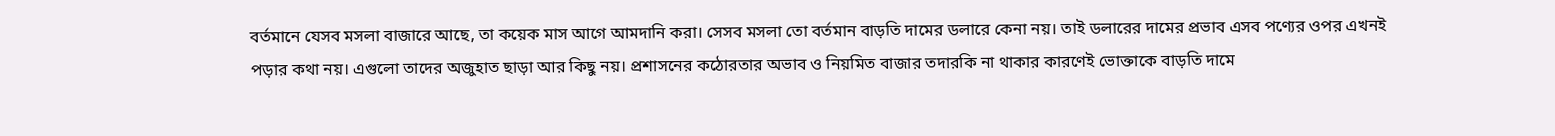বর্তমানে যেসব মসলা বাজারে আছে, তা কয়েক মাস আগে আমদানি করা। সেসব মসলা তো বর্তমান বাড়তি দামের ডলারে কেনা নয়। তাই ডলারের দামের প্রভাব এসব পণ্যের ওপর এখনই পড়ার কথা নয়। এগুলো তাদের অজুহাত ছাড়া আর কিছু নয়। প্রশাসনের কঠোরতার অভাব ও নিয়মিত বাজার তদারকি না থাকার কারণেই ভোক্তাকে বাড়তি দামে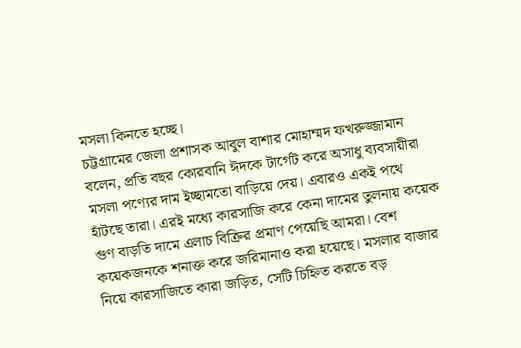মসলা কিনতে হচ্ছে।
চট্টগ্রামের জেলা প্রশাসক আবুল বাশার মোহাম্মদ ফখরুজ্জামান বলেন, প্রতি বছর কোরবানি ঈদকে টার্গেট করে অসাধু ব্যবসায়ীরা মসলা পণ্যের দাম ইচ্ছামতো বাড়িয়ে দেয়। এবারও একই পথে হাঁটছে তারা। এরই মধ্যে কারসাজি করে কেনা দামের তুলনায় কয়েক গুণ বাড়তি দামে এলাচ বিক্রির প্রমাণ পেয়েছি আমরা। বেশ কয়েকজনকে শনাক্ত করে জরিমানাও করা হয়েছে। মসলার বাজার নিয়ে কারসাজিতে কারা জড়িত, সেটি চিহ্নিত করতে বড়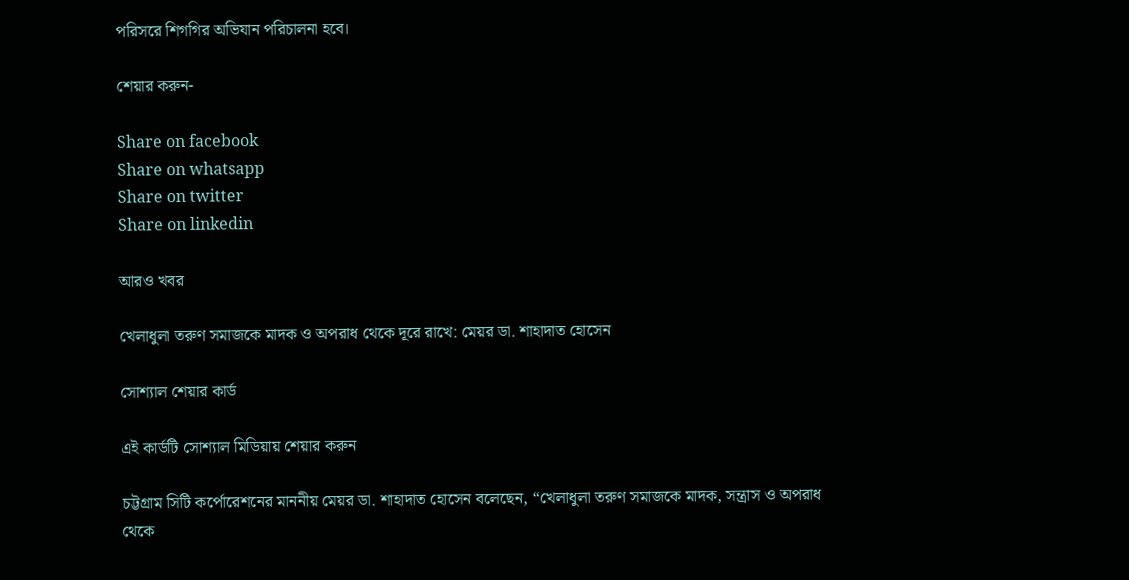পরিসরে শিগগির অভিযান পরিচালনা হবে।

শেয়ার করুন-

Share on facebook
Share on whatsapp
Share on twitter
Share on linkedin

আরও খবর

খেলাধুলা তরুণ সমাজকে মাদক ও অপরাধ থেকে দূরে রাখে: মেয়র ডা. শাহাদাত হোসেন

সোশ্যাল শেয়ার কার্ড

এই কার্ডটি সোশ্যাল মিডিয়ায় শেয়ার করুন

চট্টগ্রাম সিটি কর্পোরেশনের মাননীয় মেয়র ডা. শাহাদাত হোসেন বলেছেন, “খেলাধুলা তরুণ সমাজকে মাদক, সন্ত্রাস ও অপরাধ থেকে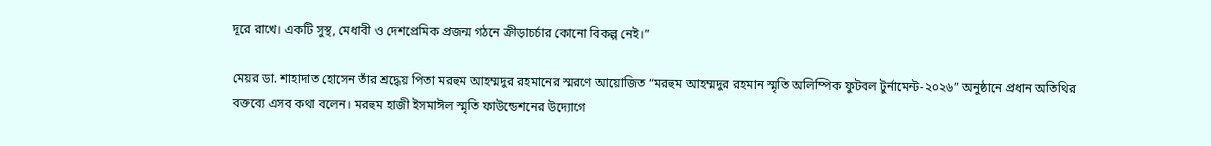দূরে রাখে। একটি সুস্থ, মেধাবী ও দেশপ্রেমিক প্রজন্ম গঠনে ক্রীড়াচর্চার কোনো বিকল্প নেই।”

মেয়র ডা. শাহাদাত হোসেন তাঁর শ্রদ্ধেয় পিতা মরহুম আহম্মদুর রহমানের স্মরণে আয়োজিত “মরহুম আহম্মদুর রহমান স্মৃতি অলিম্পিক ফুটবল টুর্নামেন্ট-২০২৬” অনুষ্ঠানে প্রধান অতিথির বক্তব্যে এসব কথা বলেন। মরহুম হাজী ইসমাঈল স্মৃতি ফাউন্ডেশনের উদ্যোগে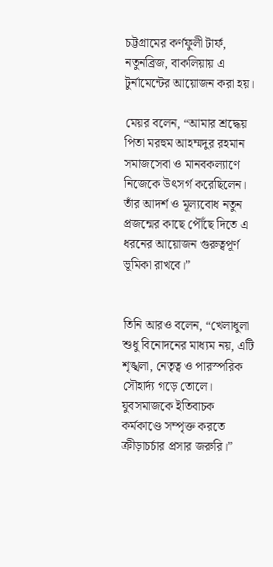চট্টগ্রামের কর্ণফুলী টার্ফ, নতুনব্রিজ, বাকলিয়ায় এ টুর্নামেন্টের আয়োজন করা হয়।

মেয়র বলেন, “আমার শ্রদ্ধেয় পিতা মরহুম আহম্মদুর রহমান সমাজসেবা ও মানবকল্যাণে নিজেকে উৎসর্গ করেছিলেন। তাঁর আদর্শ ও মূল্যবোধ নতুন প্রজন্মের কাছে পৌঁছে দিতে এ ধরনের আয়োজন গুরুত্বপূর্ণ ভূমিকা রাখবে।”


তিনি আরও বলেন, “খেলাধুলা শুধু বিনোদনের মাধ্যম নয়, এটি শৃঙ্খলা, নেতৃত্ব ও পারস্পরিক সৌহার্দ্য গড়ে তোলে। যুবসমাজকে ইতিবাচক কর্মকাণ্ডে সম্পৃক্ত করতে ক্রীড়াচর্চার প্রসার জরুরি।”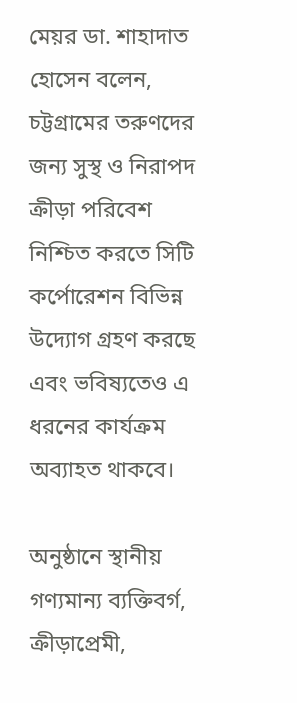মেয়র ডা. শাহাদাত হোসেন বলেন, চট্টগ্রামের তরুণদের জন্য সুস্থ ও নিরাপদ ক্রীড়া পরিবেশ নিশ্চিত করতে সিটি কর্পোরেশন বিভিন্ন উদ্যোগ গ্রহণ করছে এবং ভবিষ্যতেও এ ধরনের কার্যক্রম অব্যাহত থাকবে।

অনুষ্ঠানে স্থানীয় গণ্যমান্য ব্যক্তিবর্গ, ক্রীড়াপ্রেমী,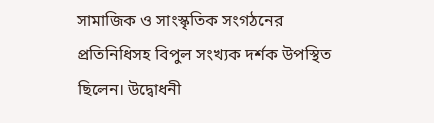সামাজিক ও সাংস্কৃতিক সংগঠনের প্রতিনিধিসহ বিপুল সংখ্যক দর্শক উপস্থিত ছিলেন। উদ্বোধনী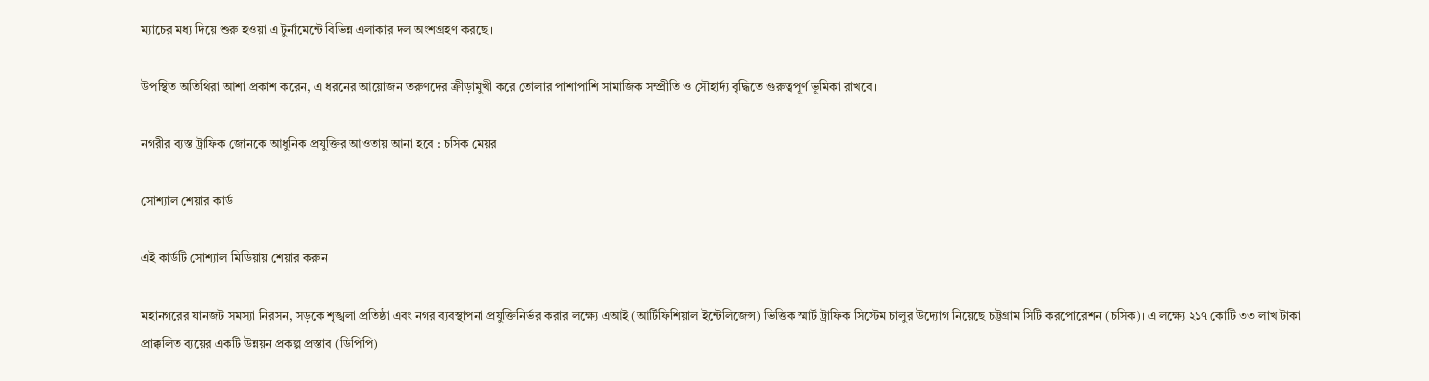ম্যাচের মধ্য দিয়ে শুরু হওয়া এ টুর্নামেন্টে বিভিন্ন এলাকার দল অংশগ্রহণ করছে।

উপস্থিত অতিথিরা আশা প্রকাশ করেন, এ ধরনের আয়োজন তরুণদের ক্রীড়ামুখী করে তোলার পাশাপাশি সামাজিক সম্প্রীতি ও সৌহার্দ্য বৃদ্ধিতে গুরুত্বপূর্ণ ভূমিকা রাখবে।

নগরীর ব্যস্ত ট্রাফিক জোনকে আধুনিক প্রযুক্তির আওতায় আনা হবে : চসিক মেয়র

সোশ্যাল শেয়ার কার্ড

এই কার্ডটি সোশ্যাল মিডিয়ায় শেয়ার করুন

মহানগরের যানজট সমস্যা নিরসন, সড়কে শৃঙ্খলা প্রতিষ্ঠা এবং নগর ব্যবস্থাপনা প্রযুক্তিনির্ভর করার লক্ষ্যে এআই (আর্টিফিশিয়াল ইন্টেলিজেন্স) ভিত্তিক স্মার্ট ট্রাফিক সিস্টেম চালুর উদ্যোগ নিয়েছে চট্টগ্রাম সিটি করপোরেশন (চসিক)। এ লক্ষ্যে ২১৭ কোটি ৩৩ লাখ টাকা প্রাক্কলিত ব্যয়ের একটি উন্নয়ন প্রকল্প প্রস্তাব (ডিপিপি)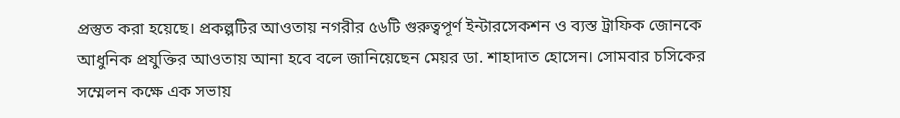প্রস্তুত করা হয়েছে। প্রকল্পটির আওতায় নগরীর ৫৬টি গুরুত্বপূর্ণ ইন্টারসেকশন ও ব্যস্ত ট্রাফিক জোনকে আধুনিক প্রযুক্তির আওতায় আনা হবে বলে জানিয়েছেন মেয়র ডা. শাহাদাত হোসেন। সোমবার চসিকের সম্মেলন কক্ষে এক সভায়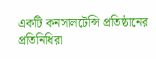একটি কনসালটেন্সি প্রতিষ্ঠানের প্রতিনিধিরা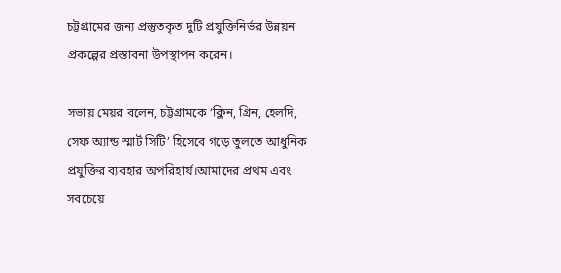চট্টগ্রামের জন্য প্রস্তুতকৃত দুটি প্রযুক্তিনির্ভর উন্নয়ন প্রকল্পের প্রস্তাবনা উপস্থাপন করেন।

সভায় মেয়র বলেন, চট্টগ্রামকে ‘ক্লিন, গ্রিন, হেলদি, সেফ অ্যান্ড স্মার্ট সিটি’ হিসেবে গড়ে তুলতে আধুনিক প্রযুক্তির ব্যবহার অপরিহার্য।আমাদের প্রথম এবং সবচেয়ে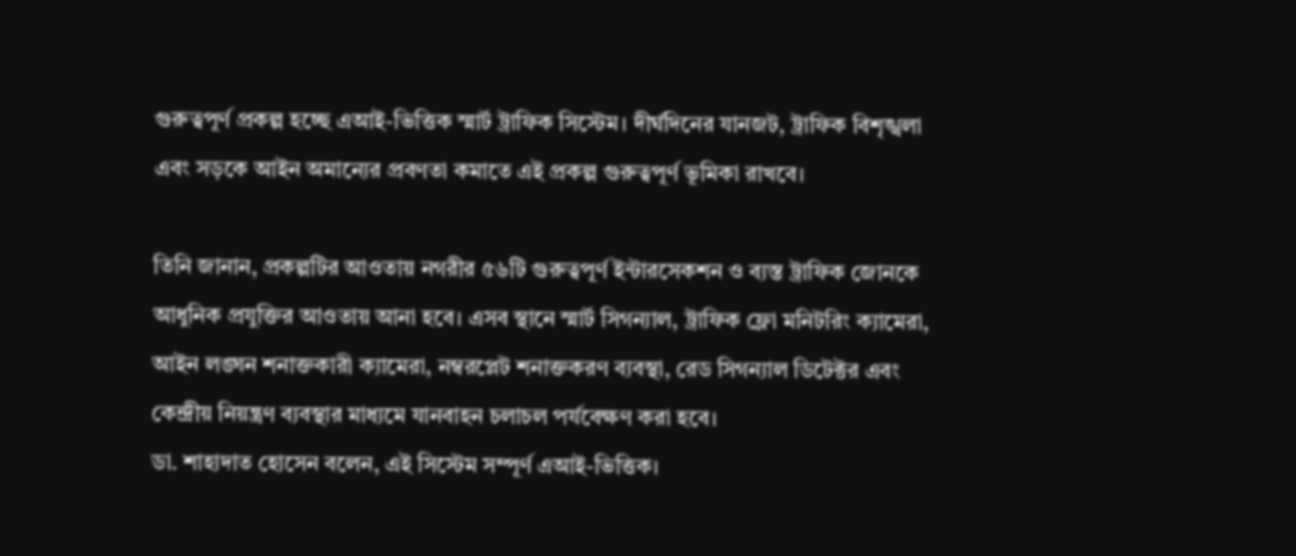গুরুত্বপূর্ণ প্রকল্প হচ্ছে এআই-ভিত্তিক স্মার্ট ট্রাফিক সিস্টেম। দীর্ঘদিনের যানজট, ট্রাফিক বিশৃঙ্খলা এবং সড়কে আইন অমান্যের প্রবণতা কমাতে এই প্রকল্প গুরুত্বপূর্ণ ভূমিকা রাখবে।

তিনি জানান, প্রকল্পটির আওতায় নগরীর ৫৬টি গুরুত্বপূর্ণ ইন্টারসেকশন ও ব্যস্ত ট্রাফিক জোনকে আধুনিক প্রযুক্তির আওতায় আনা হবে। এসব স্থানে স্মার্ট সিগন্যাল, ট্রাফিক ফ্লো মনিটরিং ক্যামেরা, আইন লঙ্ঘন শনাক্তকারী ক্যামেরা, নম্বরপ্লেট শনাক্তকরণ ব্যবস্থা, রেড সিগন্যাল ডিটেক্টর এবং কেন্দ্রীয় নিয়ন্ত্রণ ব্যবস্থার মাধ্যমে যানবাহন চলাচল পর্যবেক্ষণ করা হবে।
ডা. শাহাদাত হোসেন বলেন, এই সিস্টেম সম্পূর্ণ এআই-ভিত্তিক।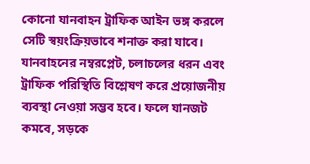কোনো যানবাহন ট্রাফিক আইন ভঙ্গ করলে সেটি স্বয়ংক্রিয়ভাবে শনাক্ত করা যাবে। যানবাহনের নম্বরপ্লেট, চলাচলের ধরন এবং ট্রাফিক পরিস্থিতি বিশ্লেষণ করে প্রয়োজনীয় ব্যবস্থা নেওয়া সম্ভব হবে। ফলে যানজট কমবে, সড়কে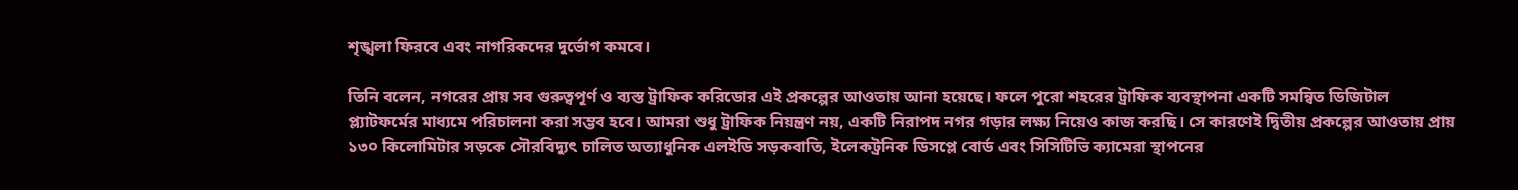শৃঙ্খলা ফিরবে এবং নাগরিকদের দুর্ভোগ কমবে।

তিনি বলেন, নগরের প্রায় সব গুরুত্বপূর্ণ ও ব্যস্ত ট্রাফিক করিডোর এই প্রকল্পের আওতায় আনা হয়েছে। ফলে পুরো শহরের ট্রাফিক ব্যবস্থাপনা একটি সমন্বিত ডিজিটাল প্ল্যাটফর্মের মাধ্যমে পরিচালনা করা সম্ভব হবে। আমরা শুধু ট্রাফিক নিয়ন্ত্রণ নয়, একটি নিরাপদ নগর গড়ার লক্ষ্য নিয়েও কাজ করছি। সে কারণেই দ্বিতীয় প্রকল্পের আওতায় প্রায় ১৩০ কিলোমিটার সড়কে সৌরবিদ্যুৎ চালিত অত্যাধুনিক এলইডি সড়কবাতি, ইলেকট্রনিক ডিসপ্লে বোর্ড এবং সিসিটিভি ক্যামেরা স্থাপনের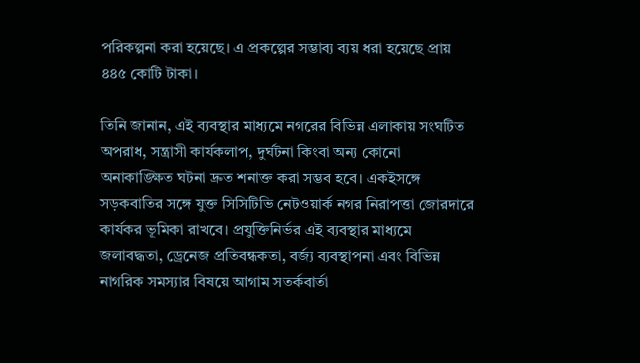পরিকল্পনা করা হয়েছে। এ প্রকল্পের সম্ভাব্য ব্যয় ধরা হয়েছে প্রায় ৪৪৫ কোটি টাকা।

তিনি জানান, এই ব্যবস্থার মাধ্যমে নগরের বিভিন্ন এলাকায় সংঘটিত অপরাধ, সন্ত্রাসী কার্যকলাপ, দুর্ঘটনা কিংবা অন্য কোনো অনাকাঙ্ক্ষিত ঘটনা দ্রুত শনাক্ত করা সম্ভব হবে। একইসঙ্গে সড়কবাতির সঙ্গে যুক্ত সিসিটিভি নেটওয়ার্ক নগর নিরাপত্তা জোরদারে কার্যকর ভূমিকা রাখবে। প্রযুক্তিনির্ভর এই ব্যবস্থার মাধ্যমে জলাবদ্ধতা, ড্রেনেজ প্রতিবন্ধকতা, বর্জ্য ব্যবস্থাপনা এবং বিভিন্ন নাগরিক সমস্যার বিষয়ে আগাম সতর্কবার্তা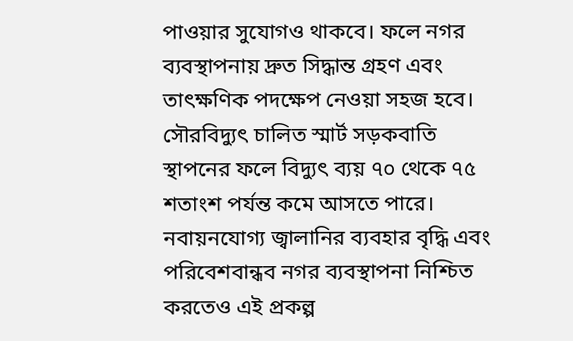পাওয়ার সুযোগও থাকবে। ফলে নগর ব্যবস্থাপনায় দ্রুত সিদ্ধান্ত গ্রহণ এবং তাৎক্ষণিক পদক্ষেপ নেওয়া সহজ হবে। সৌরবিদ্যুৎ চালিত স্মার্ট সড়কবাতি স্থাপনের ফলে বিদ্যুৎ ব্যয় ৭০ থেকে ৭৫ শতাংশ পর্যন্ত কমে আসতে পারে। নবায়নযোগ্য জ্বালানির ব্যবহার বৃদ্ধি এবং পরিবেশবান্ধব নগর ব্যবস্থাপনা নিশ্চিত করতেও এই প্রকল্প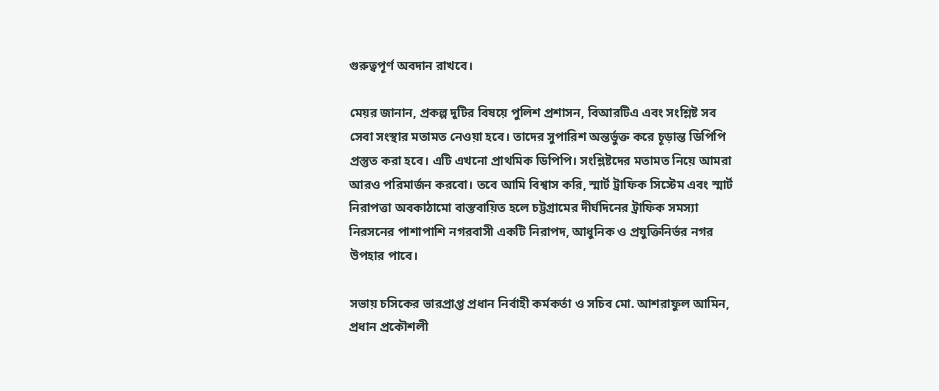গুরুত্বপূর্ণ অবদান রাখবে।

মেয়র জানান, প্রকল্প দুটির বিষয়ে পুলিশ প্রশাসন, বিআরটিএ এবং সংশ্লিষ্ট সব সেবা সংস্থার মতামত নেওয়া হবে। তাদের সুপারিশ অন্তর্ভুক্ত করে চূড়ান্ত ডিপিপি প্রস্তুত করা হবে। এটি এখনো প্রাথমিক ডিপিপি। সংশ্লিষ্টদের মতামত নিয়ে আমরা আরও পরিমার্জন করবো। তবে আমি বিশ্বাস করি, স্মার্ট ট্রাফিক সিস্টেম এবং স্মার্ট নিরাপত্তা অবকাঠামো বাস্তবায়িত হলে চট্টগ্রামের দীর্ঘদিনের ট্রাফিক সমস্যা নিরসনের পাশাপাশি নগরবাসী একটি নিরাপদ, আধুনিক ও প্রযুক্তিনির্ভর নগর উপহার পাবে।

সভায় চসিকের ভারপ্রাপ্ত প্রধান নির্বাহী কর্মকর্তা ও সচিব মো. আশরাফুল আমিন, প্রধান প্রকৌশলী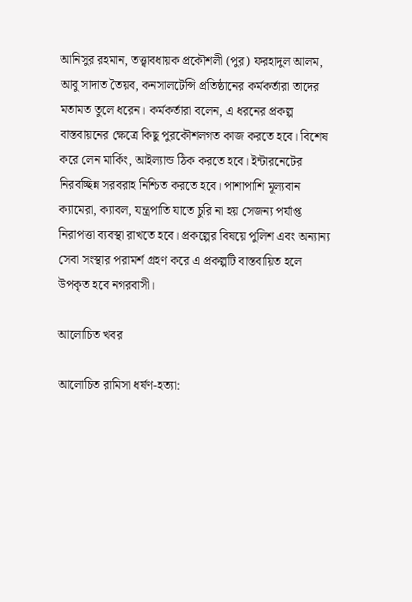আনিসুর রহমান, তত্ত্বাবধায়ক প্রকৌশলী (পুর) ফরহাদুল আলম, আবু সাদাত তৈয়ব, কনসালটেন্সি প্রতিষ্ঠানের কর্মকর্তারা তাদের মতামত তুলে ধরেন। কর্মকর্তারা বলেন, এ ধরনের প্রকল্প বাস্তবায়নের ক্ষেত্রে কিছু পুরকৌশলগত কাজ করতে হবে। বিশেষ করে লেন মার্কিং, আইল্যান্ড ঠিক করতে হবে। ইন্টারনেটের নিরবচ্ছিন্ন সরবরাহ নিশ্চিত করতে হবে। পাশাপাশি মূল্যবান ক্যামেরা, ক্যাবল, যন্ত্রপাতি যাতে চুরি না হয় সেজন্য পর্যাপ্ত নিরাপত্তা ব্যবস্থা রাখতে হবে। প্রকল্পের বিষয়ে পুলিশ এবং অন্যান্য সেবা সংস্থার পরামর্শ গ্রহণ করে এ প্রকল্পটি বাস্তবায়িত হলে উপকৃত হবে নগরবাসী।

আলোচিত খবর

আলোচিত রামিসা ধর্ষণ-হত্যা: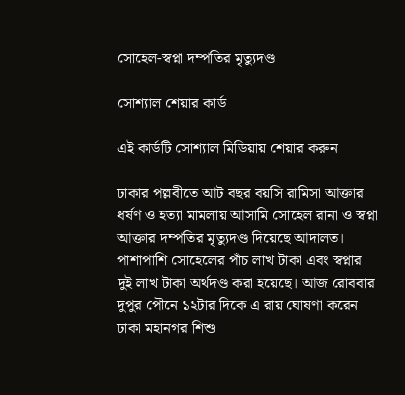সোহেল-স্বপ্না দম্পতির মৃত্যুদণ্ড

সোশ্যাল শেয়ার কার্ড

এই কার্ডটি সোশ্যাল মিডিয়ায় শেয়ার করুন

ঢাকার পল্লবীতে আট বছর বয়সি রামিসা আক্তার ধর্ষণ ও হত্যা মামলায় আসামি সোহেল রানা ও স্বপ্না আক্তার দম্পতির মৃত্যুদণ্ড দিয়েছে আদালত। পাশাপাশি সোহেলের পাঁচ লাখ টাকা এবং স্বপ্নার দুই লাখ টাকা অর্থদণ্ড করা হয়েছে। আজ রোববার দুপুর পৌনে ১২টার দিকে এ রায় ঘোষণা করেন ঢাকা মহানগর শিশু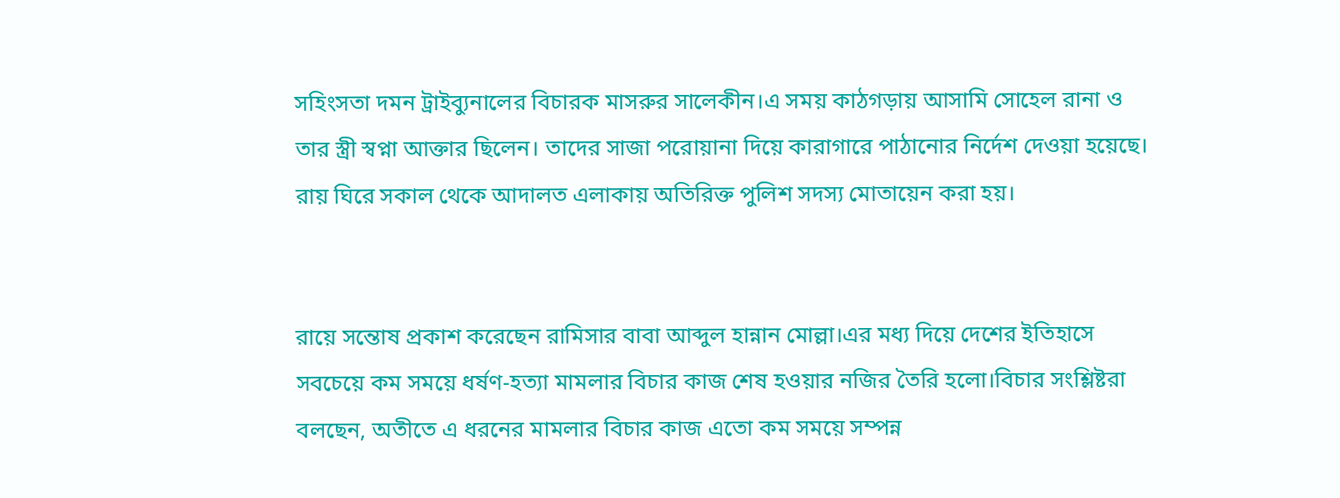সহিংসতা দমন ট্রাইব্যুনালের বিচারক মাসরুর সালেকীন।এ সময় কাঠগড়ায় আসামি সোহেল রানা ও তার স্ত্রী স্বপ্না আক্তার ছিলেন। তাদের সাজা পরোয়ানা দিয়ে কারাগারে পাঠানোর নির্দেশ দেওয়া হয়েছে। রায় ঘিরে সকাল থেকে আদালত এলাকায় অতিরিক্ত পুলিশ সদস্য মোতায়েন করা হয়।


রায়ে সন্তোষ প্রকাশ করেছেন রামিসার বাবা আব্দুল হান্নান মোল্লা।এর মধ্য দিয়ে দেশের ইতিহাসে সবচেয়ে কম সময়ে ধর্ষণ-হত্যা মামলার বিচার কাজ শেষ হওয়ার নজির তৈরি হলো।বিচার সংশ্লিষ্টরা বলছেন, অতীতে এ ধরনের মামলার বিচার কাজ এতো কম সময়ে সম্পন্ন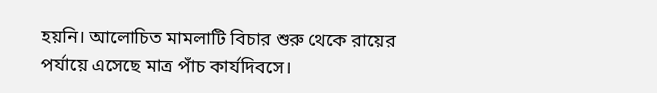হয়নি। আলোচিত মামলাটি বিচার শুরু থেকে রায়ের পর্যায়ে এসেছে মাত্র পাঁচ কার্যদিবসে।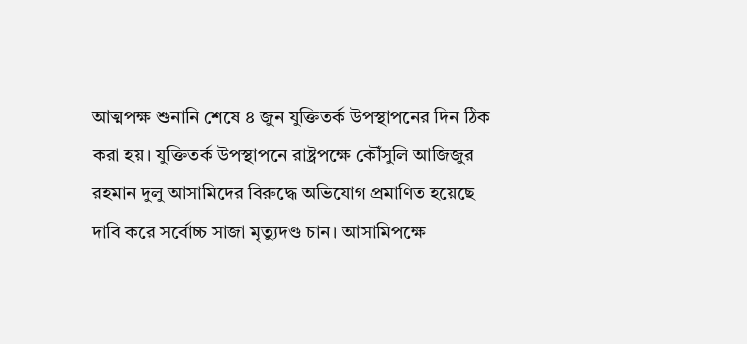আত্মপক্ষ শুনানি শেষে ৪ জুন যুক্তিতর্ক উপস্থাপনের দিন ঠিক করা হয়। যুক্তিতর্ক উপস্থাপনে রাষ্ট্রপক্ষে কৌঁসুলি আজিজুর রহমান দুলু আসামিদের বিরুদ্ধে অভিযোগ প্রমাণিত হয়েছে দাবি করে সর্বোচ্চ সাজা মৃত্যুদণ্ড চান। আসামিপক্ষে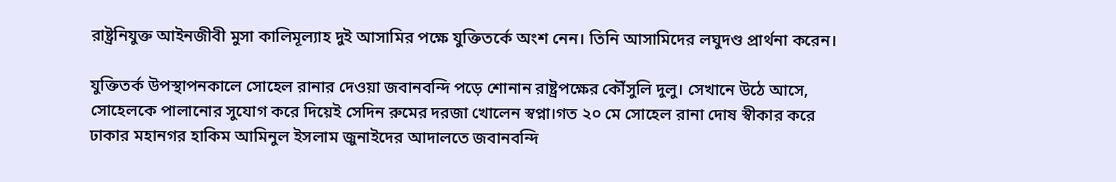রাষ্ট্রনিযুক্ত আইনজীবী মুসা কালিমূল্যাহ দুই আসামির পক্ষে যুক্তিতর্কে অংশ নেন। তিনি আসামিদের লঘুদণ্ড প্রার্থনা করেন।

যুক্তিতর্ক উপস্থাপনকালে সোহেল রানার দেওয়া জবানবন্দি পড়ে শোনান রাষ্ট্রপক্ষের কৌঁসুলি দুলু। সেখানে উঠে আসে, সোহেলকে পালানোর সুযোগ করে দিয়েই সেদিন রুমের দরজা খোলেন স্বপ্না।গত ২০ মে সোহেল রানা দোষ স্বীকার করে ঢাকার মহানগর হাকিম আমিনুল ইসলাম জুনাইদের আদালতে জবানবন্দি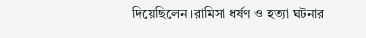দিয়েছিলেন।রামিসা ধর্ষণ ও হত্যা ঘটনার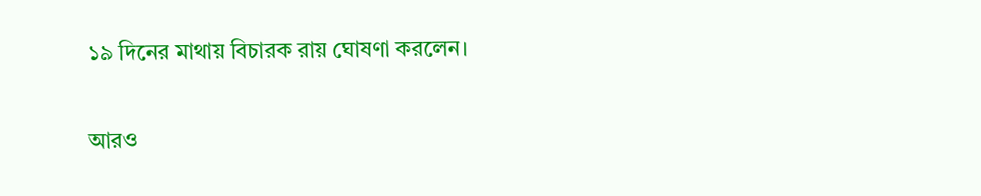১৯ দিনের মাথায় বিচারক রায় ঘোষণা করলেন।

আরও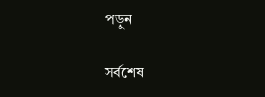পড়ুন

সর্বশেষ